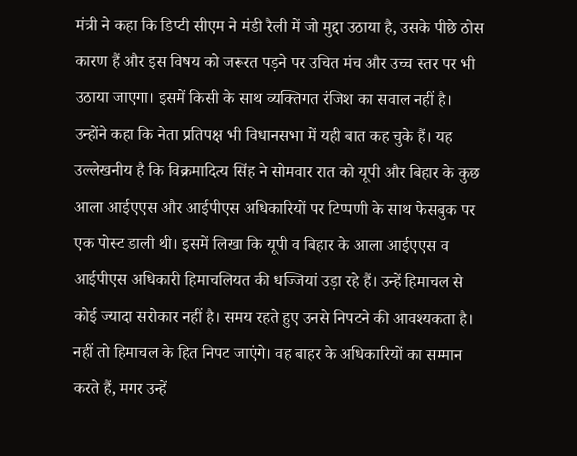मंत्री ने कहा कि डिप्टी सीएम ने मंडी रैली में जो मुद्दा उठाया है, उसके पीछे ठोस कारण हैं और इस विषय को जरूरत पड़ने पर उचित मंच और उच्च स्तर पर भी उठाया जाएगा। इसमें किसी के साथ व्यक्तिगत रंजिश का सवाल नहीं है। उन्होंने कहा कि नेता प्रतिपक्ष भी विधानसभा में यही बात कह चुके हैं। यह उल्लेखनीय है कि विक्रमादित्य सिंह ने सोमवार रात को यूपी और बिहार के कुछ आला आईएएस और आईपीएस अधिकारियों पर टिप्पणी के साथ फेसबुक पर एक पोस्ट डाली थी। इसमें लिखा कि यूपी व बिहार के आला आईएएस व आईपीएस अधिकारी हिमाचलियत की धज्जियां उड़ा रहे हैं। उन्हें हिमाचल से कोई ज्यादा सरोकार नहीं है। समय रहते हुए उनसे निपटने की आवश्यकता है। नहीं तो हिमाचल के हित निपट जाएंगे। वह बाहर के अधिकारियों का सम्मान करते हैं, मगर उन्हें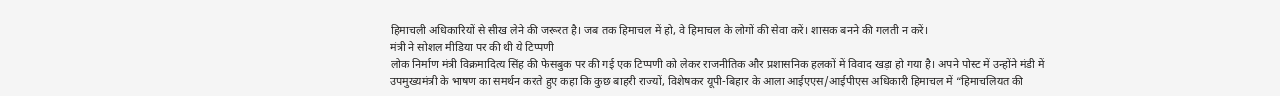हिमाचली अधिकारियों से सीख लेने की जरूरत है। जब तक हिमाचल में हो, वे हिमाचल के लोगों की सेवा करें। शासक बनने की गलती न करें।
मंत्री ने सोशल मीडिया पर की थी ये टिप्पणी
लोक निर्माण मंत्री विक्रमादित्य सिंह की फेसबुक पर की गई एक टिप्पणी को लेकर राजनीतिक और प्रशासनिक हलकों में विवाद खड़ा हो गया है। अपने पोस्ट में उन्होंने मंडी में उपमुख्यमंत्री के भाषण का समर्थन करते हुए कहा कि कुछ बाहरी राज्यों, विशेषकर यूपी-बिहार के आला आईएएस/आईपीएस अधिकारी हिमाचल में “हिमाचलियत की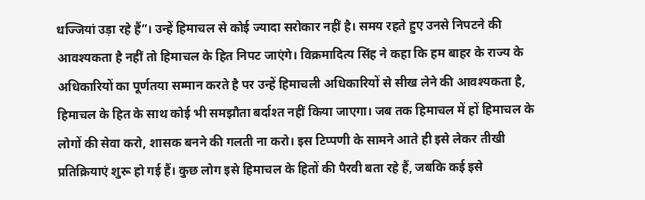धज्जियां उड़ा रहे हैं”। उन्हें हिमाचल से कोई ज्यादा सरोकार नहीं है। समय रहते हुए उनसे निपटने की आवश्यकता है नहीं तो हिमाचल के हित निपट जाएंगे। विक्रमादित्य सिंह ने कहा कि हम बाहर के राज्य के अधिकारियों का पूर्णतया सम्मान करते है पर उन्हें हिमाचली अधिकारियों से सीख लेने की आवश्यकता है, हिमाचल के हित के साथ कोई भी समझौता बर्दाश्त नहीं किया जाएगा। जब तक हिमाचल में हों हिमाचल के लोगों की सेवा करो, शासक बनने की गलती ना करो। इस टिप्पणी के सामने आते ही इसे लेकर तीखी प्रतिक्रियाएं शुरू हो गई हैं। कुछ लोग इसे हिमाचल के हितों की पैरवी बता रहे हैं, जबकि कई इसे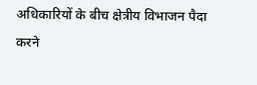अधिकारियों के बीच क्षेत्रीय विभाजन पैदा करने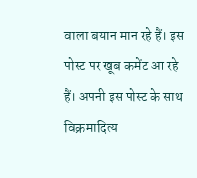वाला बयान मान रहे हैं। इस पोस्ट पर खूब कमेंट आ रहे हैं। अपनी इस पोस्ट के साथ विक्रमादित्य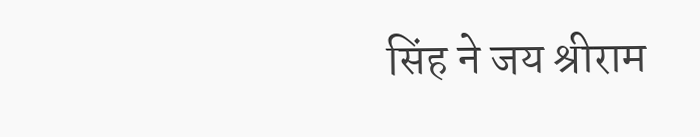सिंह ने जय श्रीराम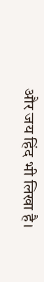और जय हिंद भी लिखा है।